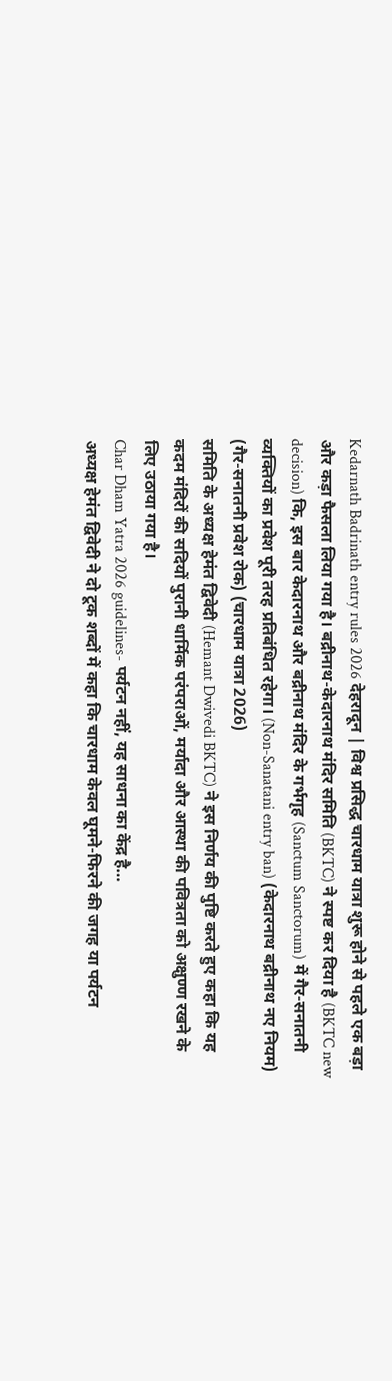Kedarnath Badrinath entry rules 2026 देहरादून | विश्व प्रसिद्ध चारधाम यात्रा शुरू होने से पहले एक बड़ा और कड़ा फैसला लिया गया है। बद्रीनाथ-केदारनाथ मंदिर समिति (BKTC) ने स्पष्ट कर दिया है (BKTC new decision) कि, इस बार केदारनाथ और बद्रीनाथ मंदिर के गर्भगृह (Sanctum Sanctorum) में गैर-सनातनी व्यक्तियों का प्रवेश पूरी तरह प्रतिबंधित रहेगा। (Non-Sanatani entry ban) (केदारनाथ बद्रीनाथ नए नियम) (गैर-सनातनी प्रवेश रोक) (चारधाम यात्रा 2026)
समिति के अध्यक्ष हेमंत द्विवेदी (Hemant Dwivedi BKTC) ने इस निर्णय की पुष्टि करते हुए कहा कि यह कदम मंदिरों की सदियों पुरानी धार्मिक परंपराओं, मर्यादा और आस्था की पवित्रता को अक्षुण्ण रखने के लिए उठाया गया है।
Char Dham Yatra 2026 guidelines- पर्यटन नहीं, यह साधना का केंद्र है…
अध्यक्ष हेमंत द्विवेदी ने दो टूक शब्दों में कहा कि चारधाम केवल घूमने-फिरने की जगह या पर्यटन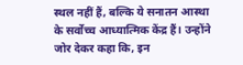स्थल नहीं हैं, बल्कि ये सनातन आस्था के सर्वोच्च आध्यात्मिक केंद्र हैं। उन्होंने जोर देकर कहा कि, इन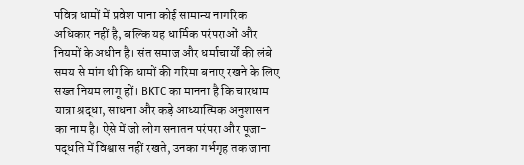पवित्र धामों में प्रवेश पाना कोई सामान्य नागरिक अधिकार नहीं है, बल्कि यह धार्मिक परंपराओं और नियमों के अधीन है। संत समाज और धर्माचार्यों की लंबे समय से मांग थी कि धामों की गरिमा बनाए रखने के लिए सख्त नियम लागू हों। BKTC का मानना है कि चारधाम यात्रा श्रद्धा, साधना और कड़े आध्यात्मिक अनुशासन का नाम है। ऐसे में जो लोग सनातन परंपरा और पूजा-पद्धति में विश्वास नहीं रखते, उनका गर्भगृह तक जाना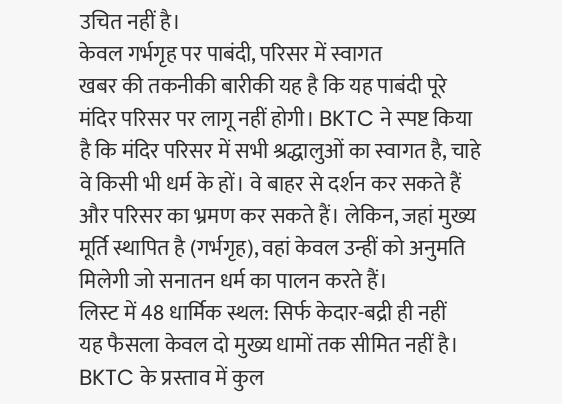उचित नहीं है।
केवल गर्भगृह पर पाबंदी, परिसर में स्वागत
खबर की तकनीकी बारीकी यह है कि यह पाबंदी पूरे मंदिर परिसर पर लागू नहीं होगी। BKTC ने स्पष्ट किया है कि मंदिर परिसर में सभी श्रद्धालुओं का स्वागत है, चाहे वे किसी भी धर्म के हों। वे बाहर से दर्शन कर सकते हैं और परिसर का भ्रमण कर सकते हैं। लेकिन, जहां मुख्य मूर्ति स्थापित है (गर्भगृह), वहां केवल उन्हीं को अनुमति मिलेगी जो सनातन धर्म का पालन करते हैं।
लिस्ट में 48 धार्मिक स्थल: सिर्फ केदार-बद्री ही नहीं
यह फैसला केवल दो मुख्य धामों तक सीमित नहीं है। BKTC के प्रस्ताव में कुल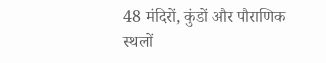48 मंदिरों, कुंडों और पौराणिक स्थलों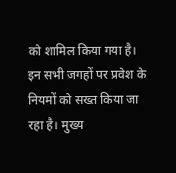को शामिल किया गया है। इन सभी जगहों पर प्रवेश के नियमों को सख्त किया जा रहा है। मुख्य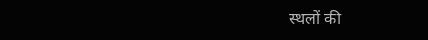स्थलों की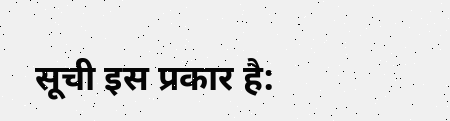सूची इस प्रकार है: